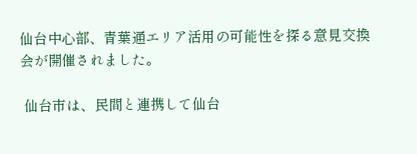仙台中心部、青葉通エリア活用の可能性を探る意見交換会が開催されました。

 仙台市は、民間と連携して仙台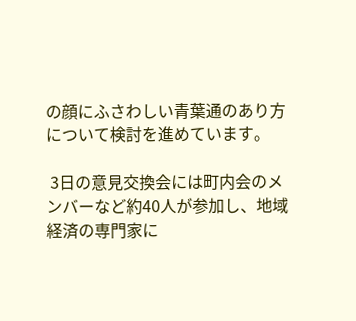の顔にふさわしい青葉通のあり方について検討を進めています。

 3日の意見交換会には町内会のメンバーなど約40人が参加し、地域経済の専門家に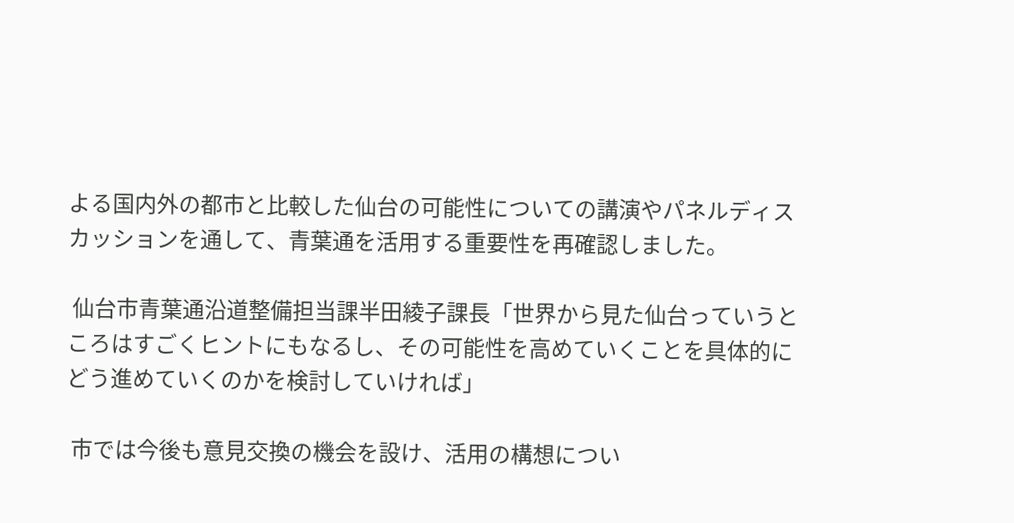よる国内外の都市と比較した仙台の可能性についての講演やパネルディスカッションを通して、青葉通を活用する重要性を再確認しました。

 仙台市青葉通沿道整備担当課半田綾子課長「世界から見た仙台っていうところはすごくヒントにもなるし、その可能性を高めていくことを具体的にどう進めていくのかを検討していければ」

 市では今後も意見交換の機会を設け、活用の構想につい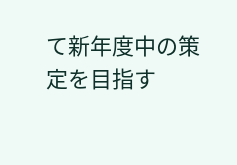て新年度中の策定を目指す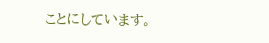ことにしています。